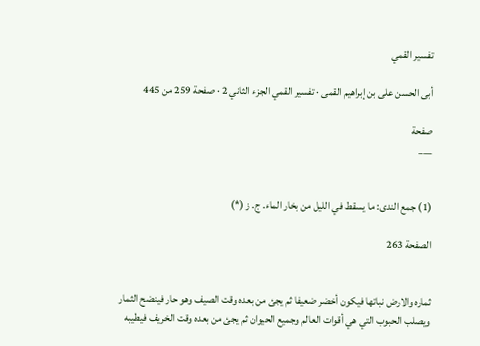تفسير القمي

أبى الحسن على بن إبراهيم القمى · تفسير القمي الجزء الثاني 2 · صفحة 259 من 445

صفحة
___


(1) جمع الندى: ما يسقط في الليل من بخار الماء. ج. ز (*)

الصفحة 263


ثماره والارض نباتها فيكون أخضر ضعيفا ثم يجئ من بعده وقت الصيف وهو حار فينضح الثمار ويصلب الحبوب التي هي أقوات العالم وجميع الحيوان ثم يجئ من بعده وقت الخريف فيطيبه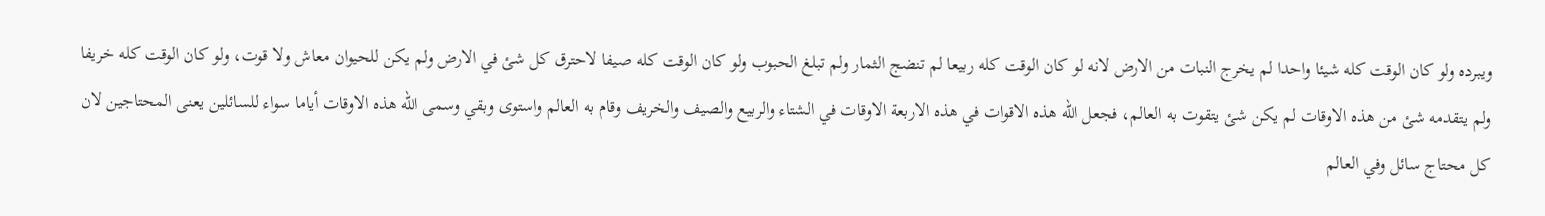ويبرده ولو كان الوقت كله شيئا واحدا لم يخرج النبات من الارض لانه لو كان الوقت كله ربيعا لم تنضج الثمار ولم تبلغ الحبوب ولو كان الوقت كله صيفا لاحترق كل شئ في الارض ولم يكن للحيوان معاش ولا قوت، ولو كان الوقت كله خريفا ولم يتقدمه شئ من هذه الاوقات لم يكن شئ يتقوت به العالم، فجعل الله هذه الاقوات في هذه الاربعة الاوقات في الشتاء والربيع والصيف والخريف وقام به العالم واستوى وبقي وسمى الله هذه الاوقات أياما سواء للسائلين يعنى المحتاجين لان كل محتاج سائل وفي العالم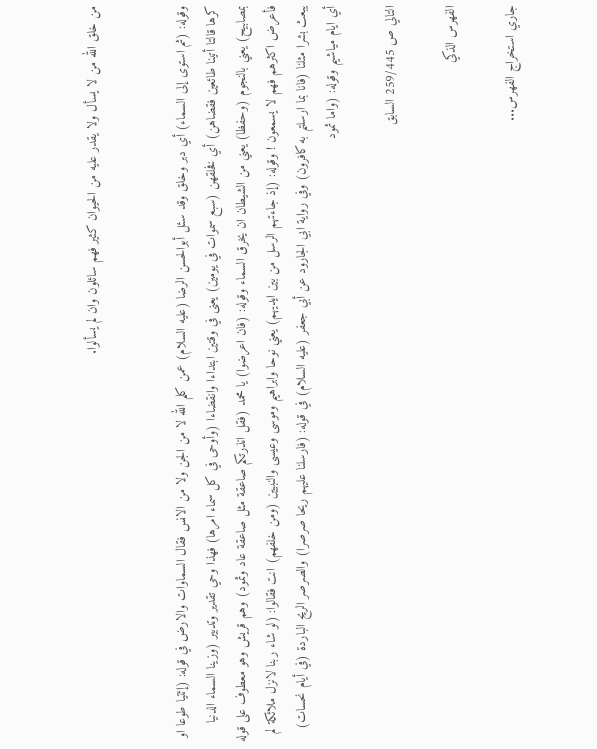من خلق الله من لا يسأل ولا يقدر عليه من الحيوان كثير فهم سائلون وان لم يسألوا.


وقوله: (ثم استوى إلى السماء) أي دبر وخلق وقد سئل أبوالحسن الرضا (عليه السلام) عمن كلم الله لا من الجن ولا من الانس فقال السماوات والارض في قوله: (إئتيا طوعا او كرها قالتا أتينا طائعين فقضاهن) أي فخلقهن (سبع سموات في يومين) يعنى في وقتين ابتداءا وانقضاءا (وأوحى في كل سماء امرها) فهذا وحي تقدير وتدبير (وزينا السماء الدنيا بمصابيح) يعني بالنجوم (وحفظا) يعني من الشيطان ان يخرق السماء وقوله: (فان اعرضوا) يا محمد (فقل انذرتكم صاعقة مثل صاعقة عاد وثمود) وهم قريش وهو معطوف على قوله فأعرض اكثرهم فهم لا يسمعون ! وقوله: (إذ جاءتهم الرسل من بين ايديهم) يعني نوحا وابراهيم وموسى وعيسى والنبيين (ومن خلفهم) انت فقالوا: (لو شاء ربنا لانزل ملائكة لم يبعث بشرا مثلنا (فانا بما ارسلتم به كافرون) وفي رواية ابي الجارود عن أبي جعفر (عليه السلام) في قوله: (فارسلنا عليهم ريحا صرصرا) والصرصر الريح الباردة (في أيام نحسات) أي ايام مياشيم وقوله: (واما ثمود

التالي ص 259/445 السابق

الفهرس الذكي

جاري استخراج الفهرس...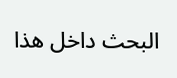البحث داخل هذا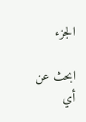الجزء

ابحث عن أي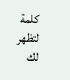كلمة لتظهر لك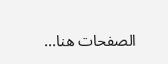الصفحات هنا...